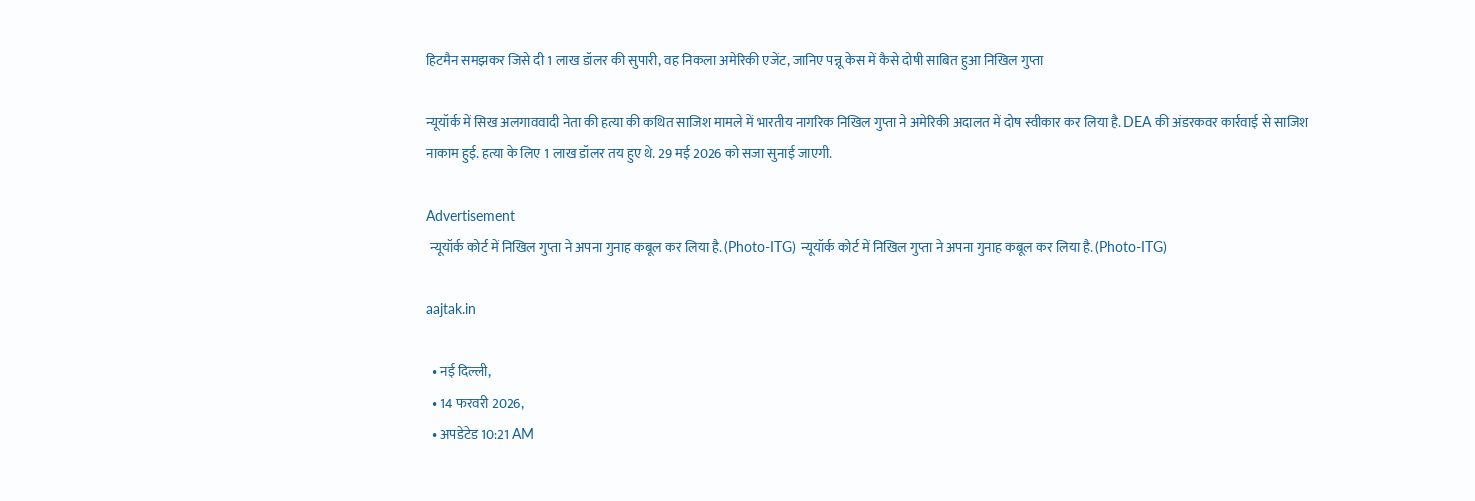हिटमैन समझकर जिसे दी 1 लाख डॉलर की सुपारी, वह निकला अमेरिकी एजेंट, जानिए पन्नू केस में कैसे दोषी साबित हुआ निखिल गुप्ता

न्यूयॉर्क में सिख अलगाववादी नेता की हत्या की कथित साजिश मामले में भारतीय नागरिक निखिल गुप्ता ने अमेरिकी अदालत में दोष स्वीकार कर लिया है. DEA की अंडरकवर कार्रवाई से साजिश नाकाम हुई. हत्या के लिए 1 लाख डॉलर तय हुए थे. 29 मई 2026 को सजा सुनाई जाएगी.

Advertisement
 न्यूयॉर्क कोर्ट में निखिल गुप्ता ने अपना गुनाह कबूल कर लिया है. (Photo-ITG) न्यूयॉर्क कोर्ट में निखिल गुप्ता ने अपना गुनाह कबूल कर लिया है. (Photo-ITG)

aajtak.in

  • नई दिल्ली,
  • 14 फरवरी 2026,
  • अपडेटेड 10:21 AM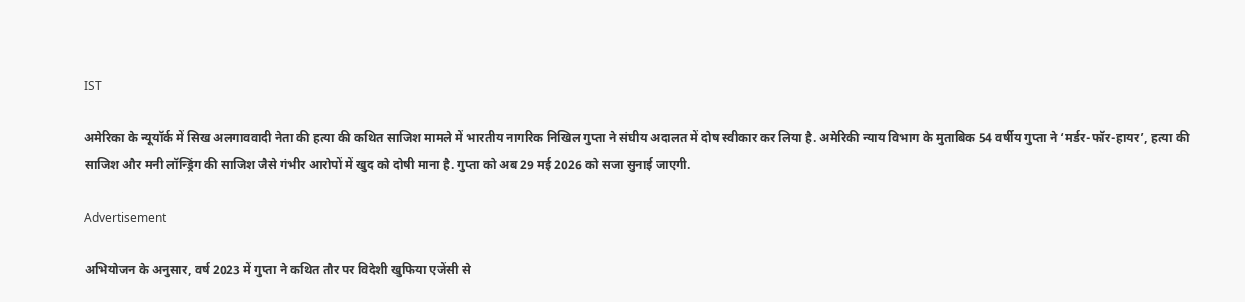IST

अमेरिका के न्यूयॉर्क में सिख अलगाववादी नेता की हत्या की कथित साजिश मामले में भारतीय नागरिक निखिल गुप्ता ने संघीय अदालत में दोष स्वीकार कर लिया है. अमेरिकी न्याय विभाग के मुताबिक 54 वर्षीय गुप्ता ने ‘मर्डर-फॉर-हायर’, हत्या की साजिश और मनी लॉन्ड्रिंग की साजिश जैसे गंभीर आरोपों में खुद को दोषी माना है. गुप्ता को अब 29 मई 2026 को सजा सुनाई जाएगी.

Advertisement

अभियोजन के अनुसार, वर्ष 2023 में गुप्ता ने कथित तौर पर विदेशी खुफिया एजेंसी से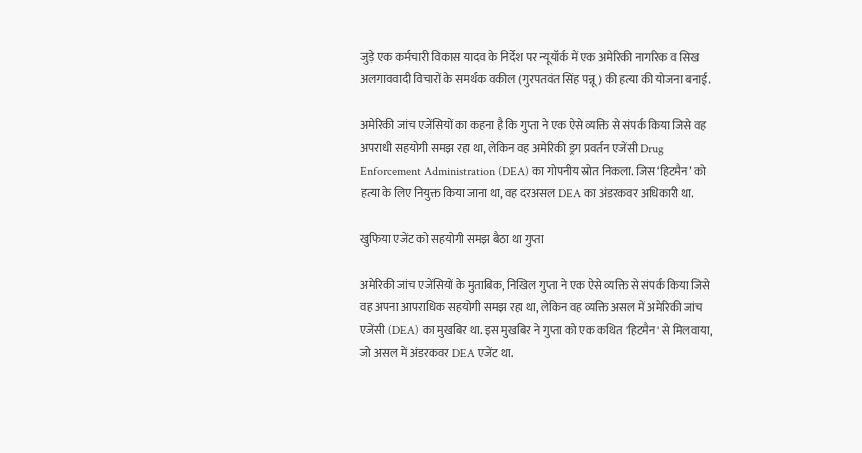जुड़े एक कर्मचारी विकास यादव के निर्देश पर न्यूयॉर्क में एक अमेरिकी नागरिक व सिख अलगाववादी विचारों के समर्थक वकील (गुरपतवंत सिंह पन्नू) की हत्या की योजना बनाई.

अमेरिकी जांच एजेंसियों का कहना है कि गुप्ता ने एक ऐसे व्यक्ति से संपर्क किया जिसे वह अपराधी सहयोगी समझ रहा था, लेकिन वह अमेरिकी ड्रग प्रवर्तन एजेंसी Drug Enforcement Administration (DEA) का गोपनीय स्रोत निकला. जिस ‘हिटमैन’ को हत्या के लिए नियुक्त किया जाना था, वह दरअसल DEA का अंडरकवर अधिकारी था.

खुफिया एजेंट को सहयोगी समझ बैठा था गुप्ता

अमेरिकी जांच एजेंसियों के मुताबिक, निखिल गुप्ता ने एक ऐसे व्यक्ति से संपर्क किया जिसे वह अपना आपराधिक सहयोगी समझ रहा था, लेकिन वह व्यक्ति असल में अमेरिकी जांच एजेंसी (DEA) का मुखबिर था. इस मुखबिर ने गुप्ता को एक कथित 'हिटमैन' से मिलवाया, जो असल में अंडरकवर DEA एजेंट था.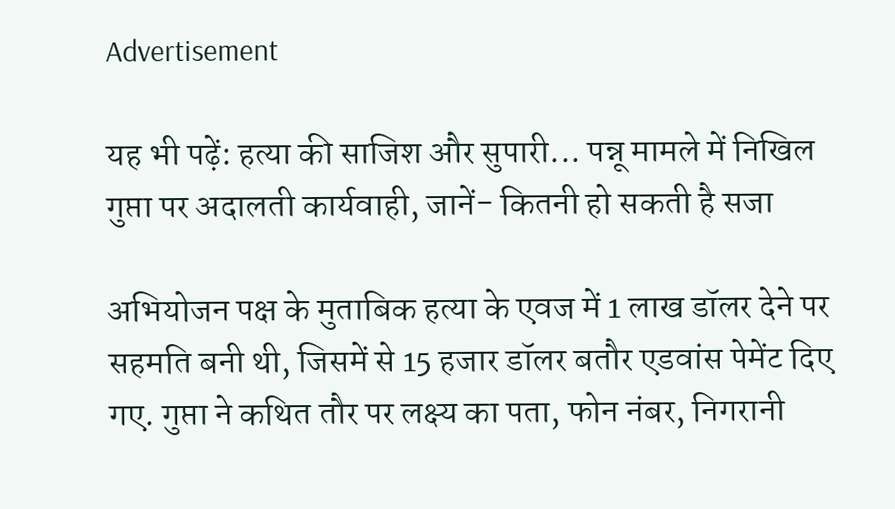Advertisement

यह भी पढ़ें: हत्या की साजिश और सुपारी... पन्नू मामले में निखिल गुप्ता पर अदालती कार्यवाही, जानें- कितनी हो सकती है सजा

अभियोजन पक्ष के मुताबिक हत्या के एवज में 1 लाख डॉलर देने पर सहमति बनी थी, जिसमें से 15 हजार डॉलर बतौर एडवांस पेमेंट दिए गए. गुप्ता ने कथित तौर पर लक्ष्य का पता, फोन नंबर, निगरानी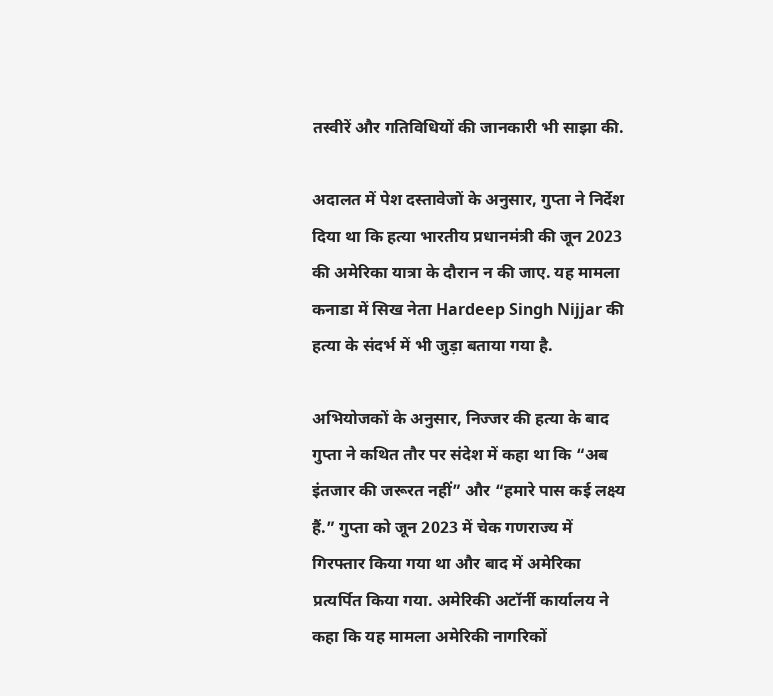तस्वीरें और गतिविधियों की जानकारी भी साझा की.

अदालत में पेश दस्तावेजों के अनुसार, गुप्ता ने निर्देश दिया था कि हत्या भारतीय प्रधानमंत्री की जून 2023 की अमेरिका यात्रा के दौरान न की जाए. यह मामला कनाडा में सिख नेता Hardeep Singh Nijjar की हत्या के संदर्भ में भी जुड़ा बताया गया है.

अभियोजकों के अनुसार, निज्जर की हत्या के बाद गुप्ता ने कथित तौर पर संदेश में कहा था कि “अब इंतजार की जरूरत नहीं” और “हमारे पास कई लक्ष्य हैं.” गुप्ता को जून 2023 में चेक गणराज्य में गिरफ्तार किया गया था और बाद में अमेरिका प्रत्यर्पित किया गया. अमेरिकी अटॉर्नी कार्यालय ने कहा कि यह मामला अमेरिकी नागरिकों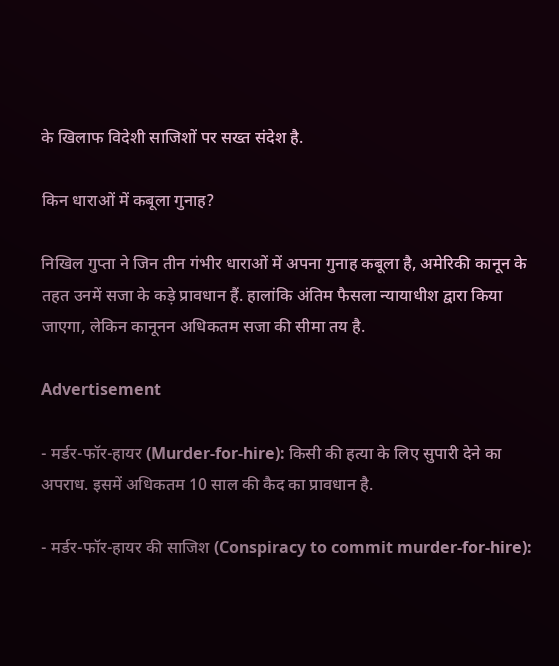के खिलाफ विदेशी साजिशों पर सख्त संदेश है.

किन धाराओं में कबूला गुनाह?

निखिल गुप्ता ने जिन तीन गंभीर धाराओं में अपना गुनाह कबूला है, अमेरिकी कानून के तहत उनमें सजा के कड़े प्रावधान हैं. हालांकि अंतिम फैसला न्यायाधीश द्वारा किया जाएगा, लेकिन कानूनन अधिकतम सजा की सीमा तय है.

Advertisement

- मर्डर-फॉर-हायर (Murder-for-hire): किसी की हत्या के लिए सुपारी देने का अपराध. इसमें अधिकतम 10 साल की कैद का प्रावधान है.

- मर्डर-फॉर-हायर की साजिश (Conspiracy to commit murder-for-hire):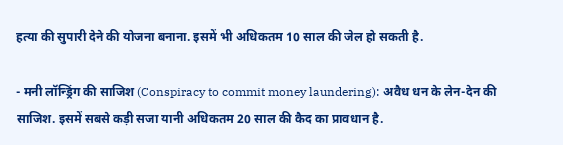हत्या की सुपारी देने की योजना बनाना. इसमें भी अधिकतम 10 साल की जेल हो सकती है.

- मनी लॉन्ड्रिंग की साजिश (Conspiracy to commit money laundering): अवैध धन के लेन-देन की साजिश. इसमें सबसे कड़ी सजा यानी अधिकतम 20 साल की कैद का प्रावधान है.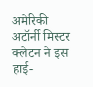अमेरिकी अटॉर्नी मिस्टर क्लेटन ने इस हाई-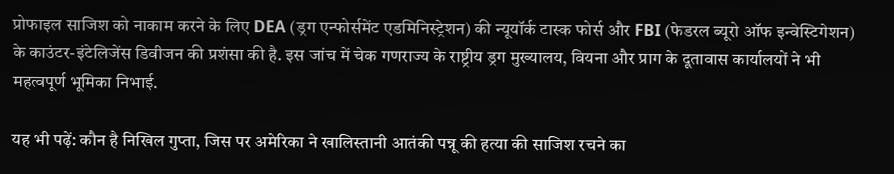प्रोफाइल साजिश को नाकाम करने के लिए DEA (ड्रग एन्फोर्समेंट एडमिनिस्ट्रेशन) की न्यूयॉर्क टास्क फोर्स और FBI (फेडरल ब्यूरो ऑफ इन्वेस्टिगेशन) के काउंटर-इंटेलिजेंस डिवीजन की प्रशंसा की है. इस जांच में चेक गणराज्य के राष्ट्रीय ड्रग मुख्यालय, वियना और प्राग के दूतावास कार्यालयों ने भी महत्वपूर्ण भूमिका निभाई.

यह भी पढ़ें: कौन है निखिल गुप्ता, जिस पर अमेरिका ने खालिस्तानी आतंकी पन्नू की हत्या की साजिश रचने का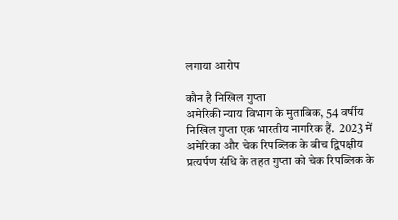लगाया आरोप

कौन है निखिल गुप्ता
अमेरिकी न्याय विभाग के मुताबिक, 54 वर्षीय निखिल गुप्ता एक भारतीय नागरिक हैं.  2023 में अमेरिका और चेक रिपब्लिक के बीच द्विपक्षीय प्रत्यर्पण संधि के तहत गुप्ता को चेक रिपब्लिक के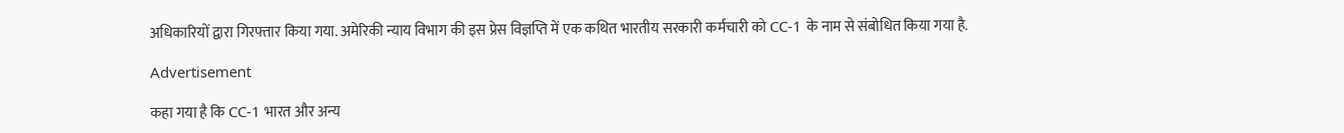अधिकारियों द्वारा गिरफ्तार किया गया. अमेरिकी न्याय विभाग की इस प्रेस विज्ञप्ति में एक कथित भारतीय सरकारी कर्मचारी को CC-1 के नाम से संबोधित किया गया है.

Advertisement

कहा गया है कि CC-1 भारत और अन्य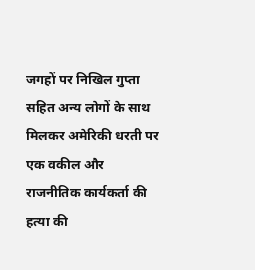जगहों पर निखिल गुप्ता सहित अन्य लोगों के साथ मिलकर अमेरिकी धरती पर एक वकील और राजनीतिक कार्यकर्ता की हत्या की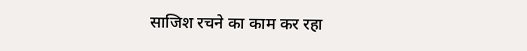साजिश रचने का काम कर रहा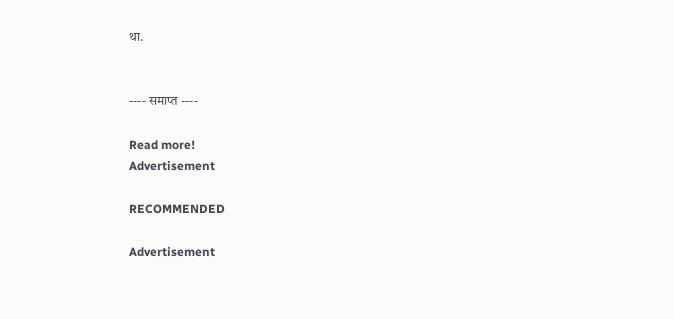था.


---- समाप्त ----

Read more!
Advertisement

RECOMMENDED

Advertisement